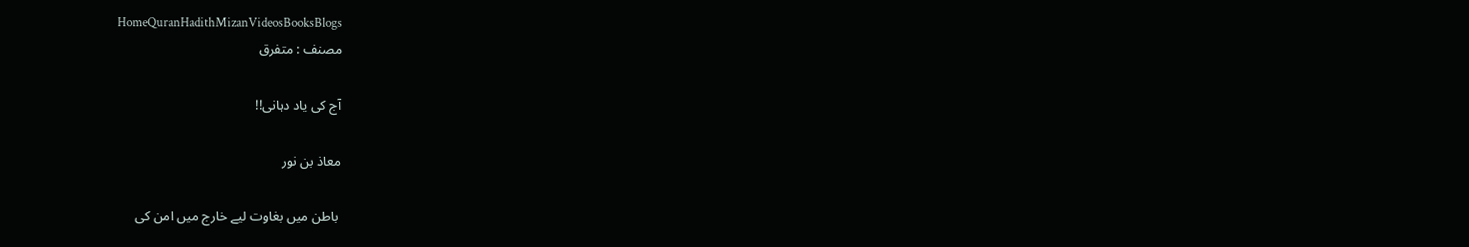HomeQuranHadithMizanVideosBooksBlogs
مصنف : متفرق

آج کی یاد دہانی!!

معاذ بن نور

 باطن میں بغاوت لیے خارج میں امن کی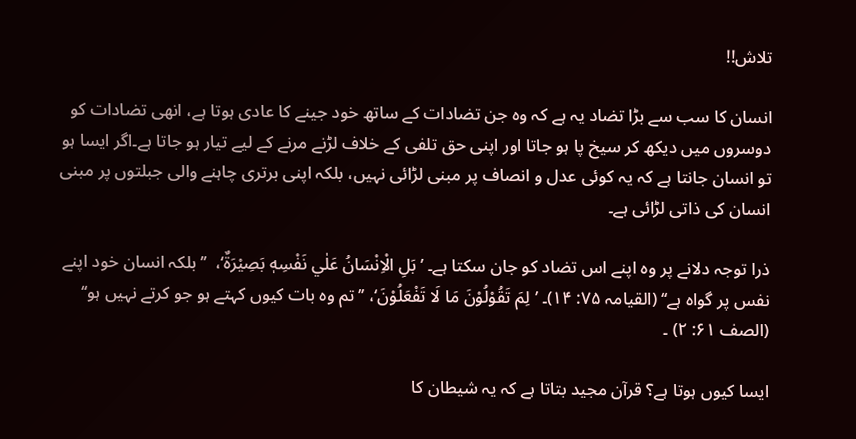تلاش!!

انسان کا سب سے بڑا تضاد یہ ہے کہ وہ جن تضادات کے ساتھ خود جینے کا عادی ہوتا ہے، انھی تضادات کو دوسروں میں دیکھ کر سیخ پا ہو جاتا اور اپنی حق تلفی کے خلاف لڑنے مرنے کے لیے تیار ہو جاتا ہے۔اگر ایسا ہو تو انسان جانتا ہے کہ یہ کوئی عدل و انصاف پر مبنی لڑائی نہیں، بلکہ اپنی برتری چاہنے والی جبلتوں پر مبنی انسان کی ذاتی لڑائی ہے۔

ذرا توجہ دلانے پر وہ اپنے اس تضاد کو جان سکتا ہے۔ ’بَلِ الْاِنْسَانُ عَلٰي نَفْسِهٖ بَصِيْرَةٌ‘،  ’’بلکہ انسان خود اپنے نفس پر گواہ ہے‘‘ (القیامہ ۷۵: ۱۴)۔ ’لِمَ تَقُوْلُوْنَ مَا لَا تَفْعَلُوْنَ‘، ’’تم وہ بات کیوں کہتے ہو جو کرتے نہیں ہو‘‘ (الصف ۶۱: ۲) ۔

ایسا کیوں ہوتا ہے؟ قرآن مجید بتاتا ہے کہ یہ شیطان کا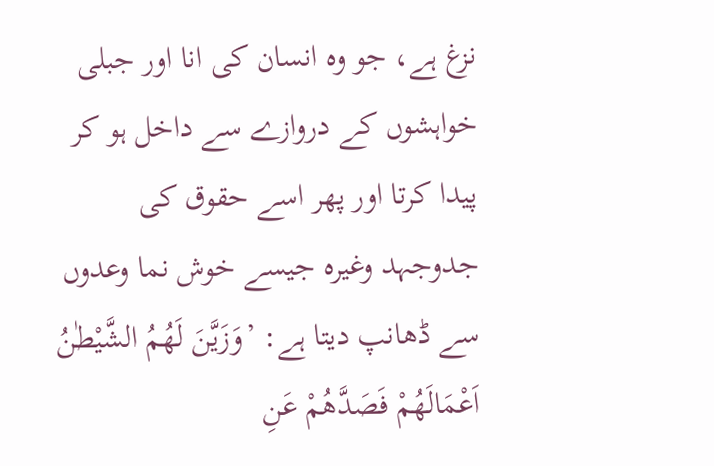نزغ ہے، جو وہ انسان کی انا اور جبلی خواہشوں کے دروازے سے داخل ہو کر پیدا کرتا اور پھر اسے حقوق کی جدوجہد وغیرہ جیسے خوش نما وعدوں سے ڈھانپ دیتا ہے: ’وَزَيَّنَ لَهُمُ الشَّيْطٰنُ اَعْمَالَهُمْ فَصَدَّهُمْ عَنِ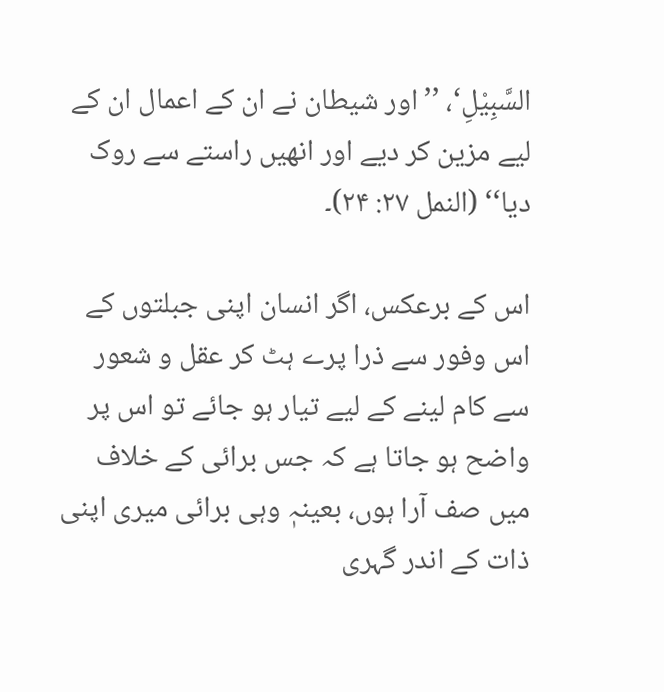السَّبِيْلِ‘، ’’اور شیطان نے ان کے اعمال ان کے لیے مزین کر دیے اور انھیں راستے سے روک دیا‘‘ (النمل ۲۷: ۲۴)۔

اس کے برعکس، اگر انسان اپنی جبلتوں کے اس وفور سے ذرا پرے ہٹ کر عقل و شعور سے کام لینے کے لیے تیار ہو جائے تو اس پر واضح ہو جاتا ہے کہ جس برائی کے خلاف میں صف آرا ہوں، بعینہٖ وہی برائی میری اپنی ذات کے اندر گہری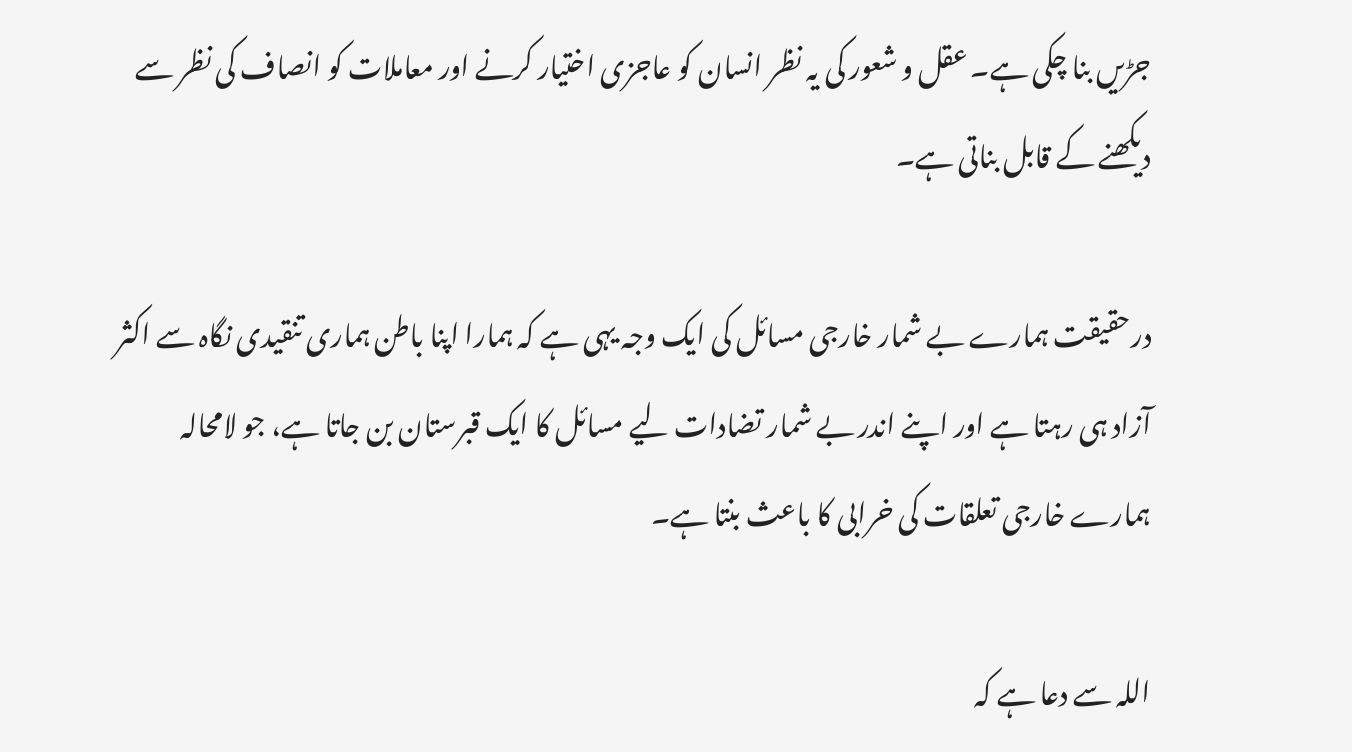جڑیں بنا چکی ہے۔ عقل و شعور کی یہ نظر انسان کو عاجزی اختیار کرنے اور معاملات کو انصاف کی نظر سے دیکھنے کے قابل بناتی ہے۔

درحقیقت ہمارے بے شمار خارجی مسائل کی ایک وجہ یہی ہے کہ ہمارا اپنا باطن ہماری تنقیدی نگاہ سے اکثر آزاد ہی رہتا ہے اور اپنے اندر بے شمار تضادات لیے مسائل کا ایک قبرستان بن جاتا ہے، جو لامحالہ ہمارے خارجی تعلقات کی خرابی کا باعث بنتا ہے۔

اللہ سے دعا ہے کہ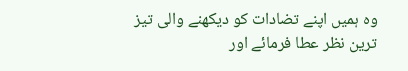وہ ہمیں اپنے تضادات کو دیکھنے والی تیز ترین نظر عطا فرمائے اور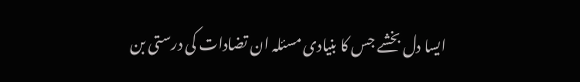ایسا دل بخشے جس کا بنیادی مسئلہ ان تضادات کی درستی بن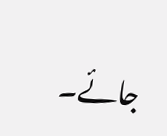جائے۔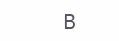B